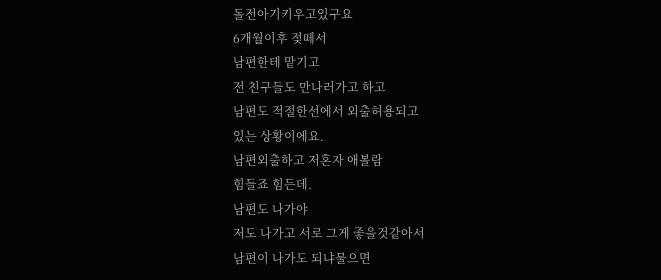돌전아기키우고있구요
6개월이후 젖떼서
남편한테 맡기고
전 친구들도 만나러가고 하고
남편도 적절한선에서 외출허용되고
있는 상황이에요.
남편외출하고 저혼자 애볼람
힘들죠 힘든데.
남편도 나가야
저도 나가고 서로 그게 좋을것같아서
남편이 나가도 되냐물으면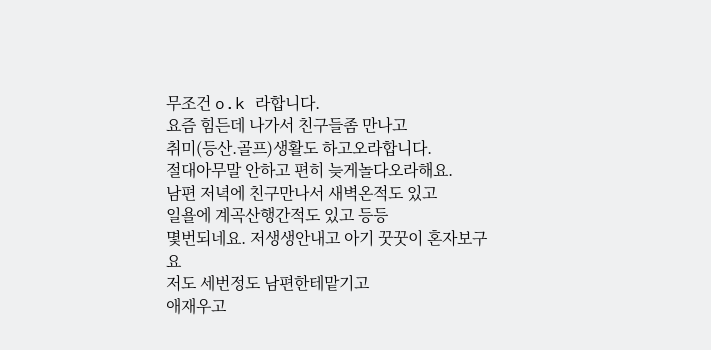무조건 o.k 라합니다.
요즘 힘든데 나가서 친구들좀 만나고
취미(등산.골프)생활도 하고오라합니다.
절대아무말 안하고 편히 늦게놀다오라해요.
남편 저녁에 친구만나서 새벽온적도 있고
일욜에 계곡산행간적도 있고 등등
몇번되네요. 저생생안내고 아기 꿋꿋이 혼자보구요
저도 세번정도 남편한테맡기고
애재우고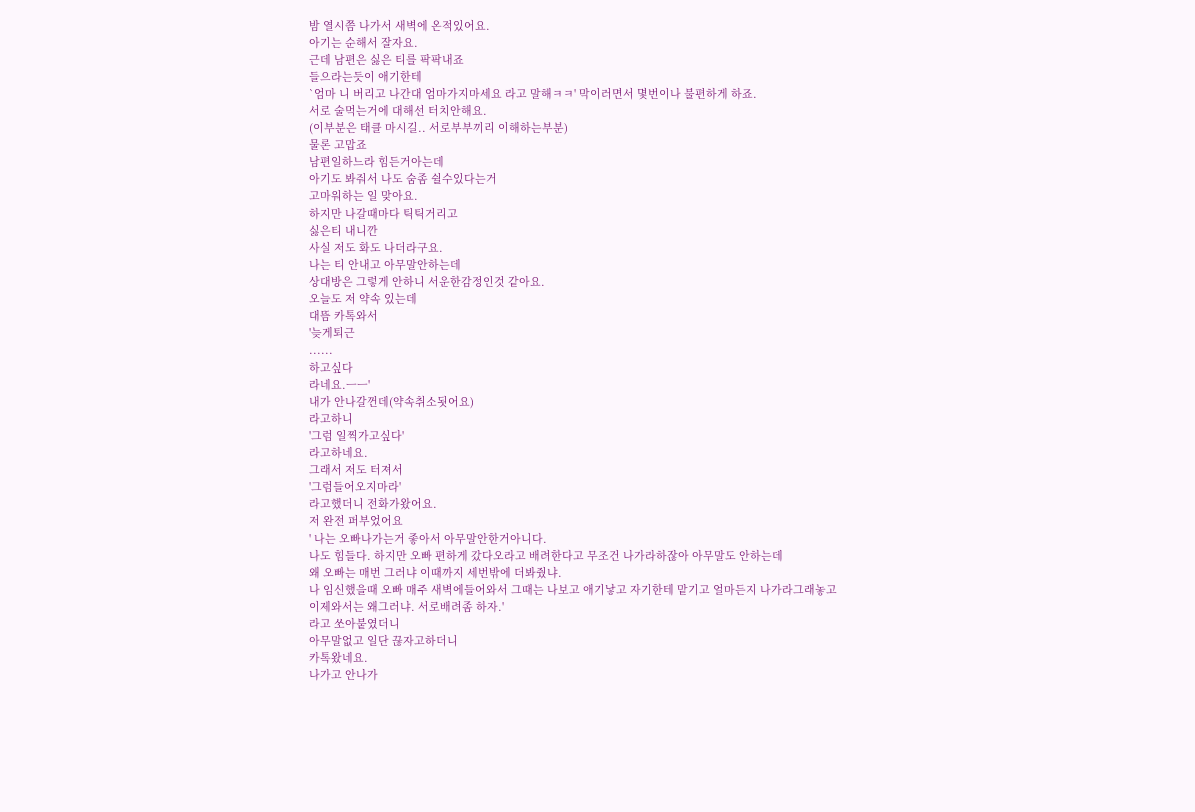밤 열시쯤 나가서 새벽에 온적있어요.
아기는 순해서 잘자요.
근데 남편은 싫은 티를 팍팍내죠
들으라는듯이 애기한테
`엄마 니 버리고 나간대 엄마가지마세요 라고 말해ㅋㅋ' 막이러면서 몇번이나 불편하게 하죠.
서로 술먹는거에 대해선 터치안해요.
(이부분은 태클 마시길.. 서로부부끼리 이해하는부분)
물론 고맙죠
남편일하느라 힘든거아는데
아기도 봐줘서 나도 숨좀 쉴수있다는거
고마워하는 일 맞아요.
하지만 나갈때마다 틱틱거리고
싫은티 내니깐
사실 저도 화도 나더라구요.
나는 티 안내고 아무말안하는데
상대방은 그렇게 안하니 서운한감정인것 같아요.
오늘도 저 약속 있는데
대뜸 카톡와서
'늦게퇴근
......
하고싶다
라네요.ㅡㅡ'
내가 안나갈껀데(약속취소됫어요)
라고하니
'그럼 일찍가고싶다'
라고하네요.
그래서 저도 터져서
'그럼들어오지마라'
라고했더니 전화가왔어요.
저 완전 퍼부었어요
' 나는 오빠나가는거 좋아서 아무말안한거아니다.
나도 힘들다. 하지만 오빠 편하게 갔다오라고 배려한다고 무조건 나가라하잖아 아무말도 안하는데
왜 오빠는 매번 그러냐 이때까지 세번밖에 더봐줬냐.
나 임신했을때 오빠 매주 새벽에들어와서 그때는 나보고 애기낳고 자기한테 맡기고 얼마든지 나가라그래놓고
이제와서는 왜그러냐. 서로배려좀 하자.'
라고 쏘아붙였더니
아무말없고 일단 끊자고하더니
카톡왔네요.
나가고 안나가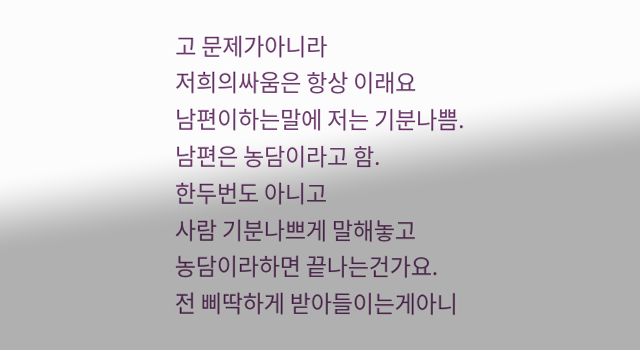고 문제가아니라
저희의싸움은 항상 이래요
남편이하는말에 저는 기분나쁨.
남편은 농담이라고 함.
한두번도 아니고
사람 기분나쁘게 말해놓고
농담이라하면 끝나는건가요.
전 삐딱하게 받아들이는게아니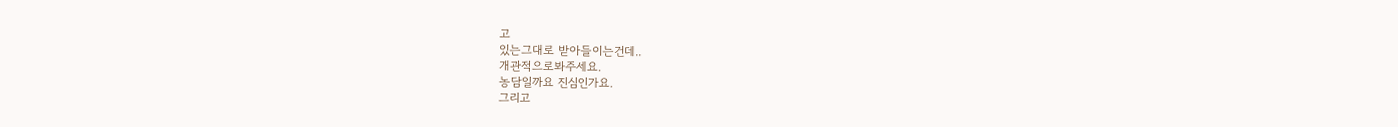고
있는그대로 받아들이는건데..
개관적으로봐주세요.
농담일까요 진심인가요.
그리고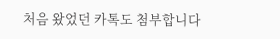처음 왔었던 카톡도 첨부합니다